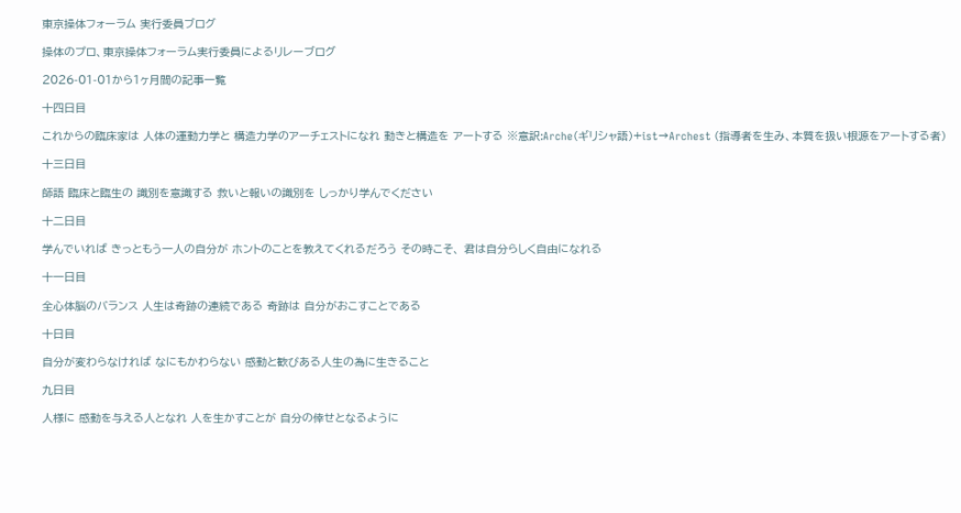東京操体フォーラム 実行委員ブログ

操体のプロ、東京操体フォーラム実行委員によるリレーブログ

2026-01-01から1ヶ月間の記事一覧

十四日目

これからの臨床家は 人体の運動力学と 構造力学のアーチェストになれ 動きと構造を アートする ※意訳:Arche(ギリシャ語)+ist→Archest (指導者を生み、本質を扱い根源をアートする者)

十三日目

師語 臨床と臨生の 識別を意識する 救いと報いの識別を しっかり学んでください

十二日目

学んでいれば きっともう一人の自分が ホントのことを教えてくれるだろう その時こそ、 君は自分らしく自由になれる

十一日目

全心体脳のバランス 人生は奇跡の連続である 奇跡は 自分がおこすことである

十日目

自分が変わらなければ なにもかわらない 感動と歓びある人生の為に生きること

九日目

人様に 感動を与える人となれ 人を生かすことが 自分の倖せとなるように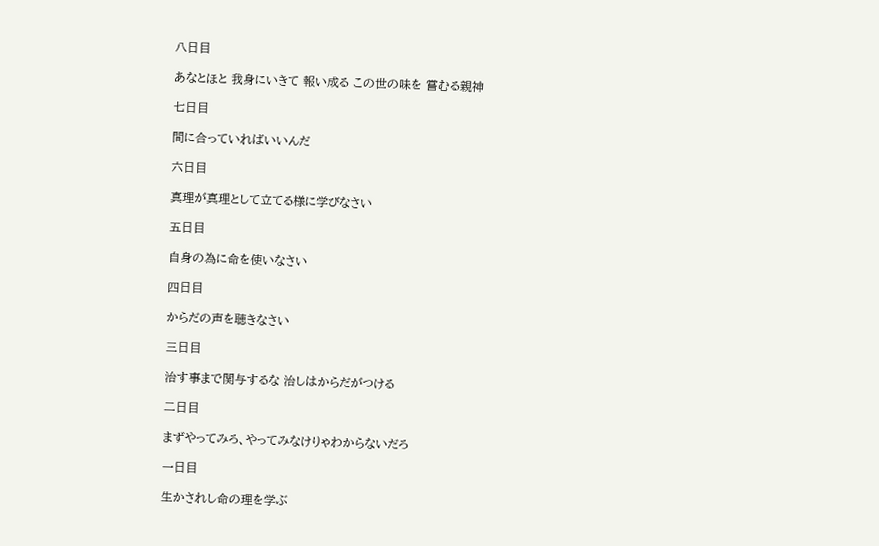八日目

あなとほと 我身にいきて 報い成る この世の味を 嘗むる親神

七日目

間に合っていればいいんだ

六日目

真理が真理として立てる様に学びなさい

五日目

自身の為に命を使いなさい

四日目

からだの声を聴きなさい

三日目

治す事まで関与するな 治しはからだがつける

二日目

まずやってみろ、やってみなけりゃわからないだろ

一日目

生かされし命の理を学ぶ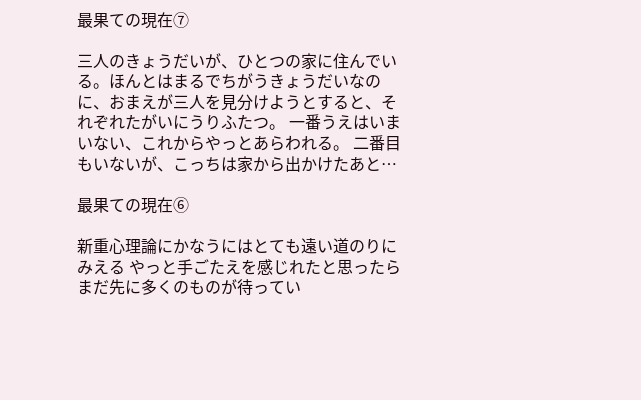最果ての現在⑦

三人のきょうだいが、ひとつの家に住んでいる。ほんとはまるでちがうきょうだいなのに、おまえが三人を見分けようとすると、それぞれたがいにうりふたつ。 一番うえはいまいない、これからやっとあらわれる。 二番目もいないが、こっちは家から出かけたあと…

最果ての現在⑥

新重心理論にかなうにはとても遠い道のりにみえる やっと手ごたえを感じれたと思ったらまだ先に多くのものが待ってい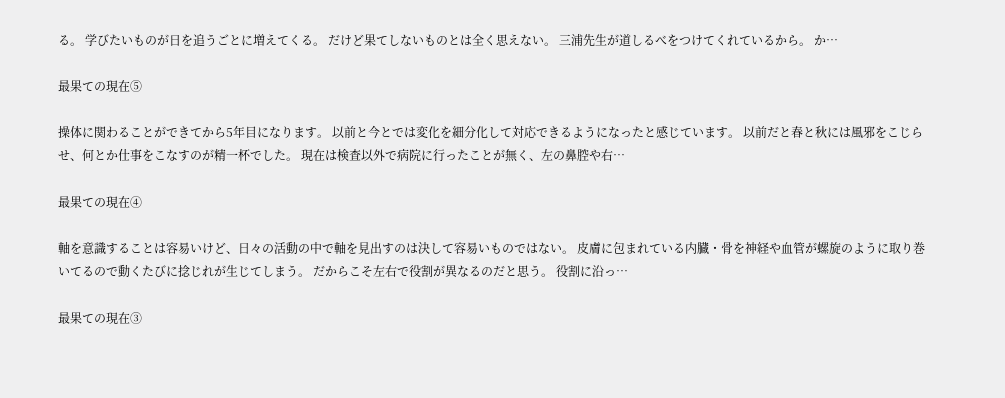る。 学びたいものが日を追うごとに増えてくる。 だけど果てしないものとは全く思えない。 三浦先生が道しるべをつけてくれているから。 か…

最果ての現在⑤

操体に関わることができてから5年目になります。 以前と今とでは変化を細分化して対応できるようになったと感じています。 以前だと春と秋には風邪をこじらせ、何とか仕事をこなすのが精一杯でした。 現在は検査以外で病院に行ったことが無く、左の鼻腔や右…

最果ての現在④

軸を意識することは容易いけど、日々の活動の中で軸を見出すのは決して容易いものではない。 皮膚に包まれている内臓・骨を神経や血管が螺旋のように取り巻いてるので動くたびに捻じれが生じてしまう。 だからこそ左右で役割が異なるのだと思う。 役割に沿っ…

最果ての現在③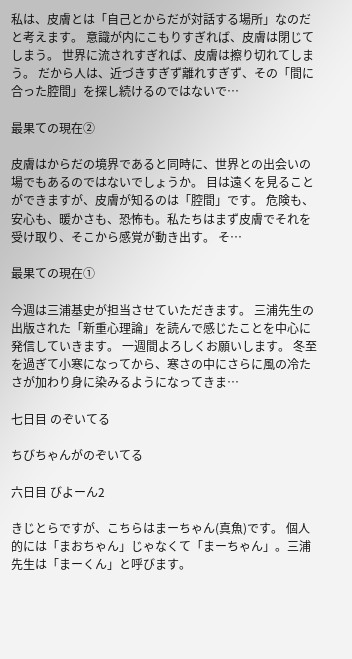私は、皮膚とは「自己とからだが対話する場所」なのだと考えます。 意識が内にこもりすぎれば、皮膚は閉じてしまう。 世界に流されすぎれば、皮膚は擦り切れてしまう。 だから人は、近づきすぎず離れすぎず、その「間に合った腔間」を探し続けるのではないで…

最果ての現在②

皮膚はからだの境界であると同時に、世界との出会いの場でもあるのではないでしょうか。 目は遠くを見ることができますが、皮膚が知るのは「腔間」です。 危険も、安心も、暖かさも、恐怖も。私たちはまず皮膚でそれを受け取り、そこから感覚が動き出す。 そ…

最果ての現在①

今週は三浦基史が担当させていただきます。 三浦先生の出版された「新重心理論」を読んで感じたことを中心に発信していきます。 一週間よろしくお願いします。 冬至を過ぎて小寒になってから、寒さの中にさらに風の冷たさが加わり身に染みるようになってきま…

七日目 のぞいてる

ちびちゃんがのぞいてる

六日目 びよーん2

きじとらですが、こちらはまーちゃん(真魚)です。 個人的には「まおちゃん」じゃなくて「まーちゃん」。三浦先生は「まーくん」と呼びます。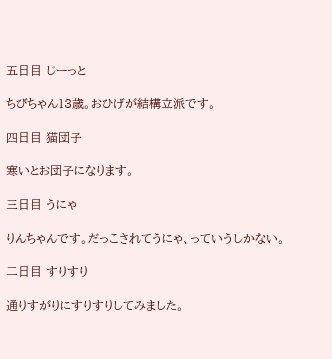五日目 じーっと

ちびちゃん13歳。おひげが結構立派です。

四日目 猫団子

寒いとお団子になります。

三日目 うにゃ

りんちゃんです。だっこされてうにゃ、っていうしかない。

二日目 すりすり

通りすがりにすりすりしてみました。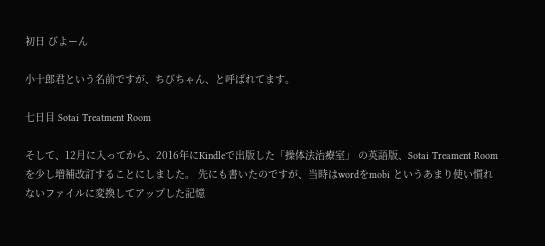初日 びよーん

小十郎君という名前ですが、ちびちゃん、と呼ばれてます。

七日目 Sotai Treatment Room

そして、12月に入ってから、2016年にKindleで出版した「操体法治療室」 の英語版、Sotai Treament Room を少し増補改訂することにしました。 先にも書いたのですが、当時はwordをmobi というあまり使い慣れないファイルに変換してアップした記憶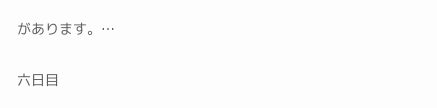があります。…

六日目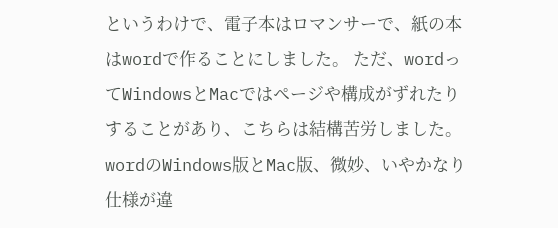というわけで、電子本はロマンサーで、紙の本はwordで作ることにしました。 ただ、wordってWindowsとMacではページや構成がずれたりすることがあり、こちらは結構苦労しました。 wordのWindows版とMac版、微妙、いやかなり仕様が違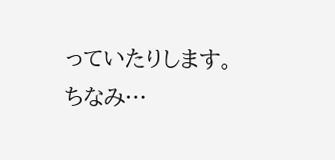っていたりします。 ちなみ…